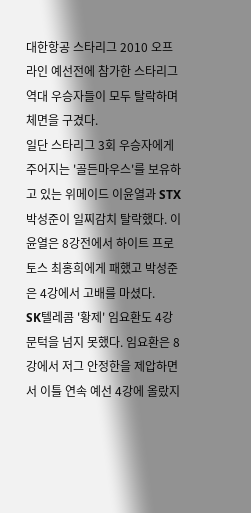대한항공 스타리그 2010 오프라인 예선전에 참가한 스타리그 역대 우승자들이 모두 탈락하며 체면을 구겼다.
일단 스타리그 3회 우승자에게 주어지는 '골든마우스'를 보유하고 있는 위메이드 이윤열과 STX 박성준이 일찌감치 탈락했다. 이윤열은 8강전에서 하이트 프로토스 최홍희에게 패했고 박성준은 4강에서 고배를 마셨다.
SK텔레콤 '황제' 임요환도 4강 문턱을 넘지 못했다. 임요환은 8강에서 저그 안정한을 제압하면서 이틀 연속 예선 4강에 올랐지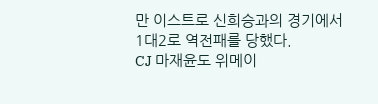만 이스트로 신희승과의 경기에서 1대2로 역전패를 당했다.
CJ 마재윤도 위메이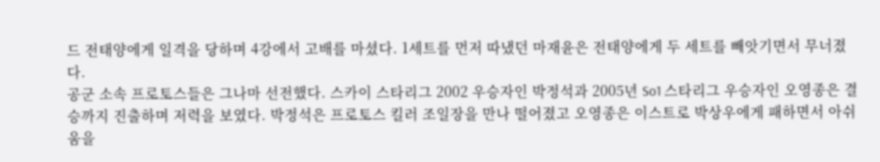드 전태양에게 일격을 당하며 4강에서 고배를 마셨다. 1세트를 먼저 따냈던 마재윤은 전태양에게 두 세트를 빼앗기면서 무너졌다.
공군 소속 프로토스들은 그나마 선전했다. 스카이 스타리그 2002 우승자인 박정석과 2005년 So1 스타리그 우승자인 오영종은 결승까지 진출하며 저력을 보였다. 박정석은 프로토스 킬러 조일장을 만나 떨어졌고 오영종은 이스트로 박상우에게 패하면서 아쉬움을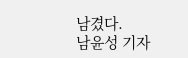남겼다.
남윤성 기자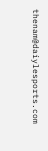thenam@daiylesports.com